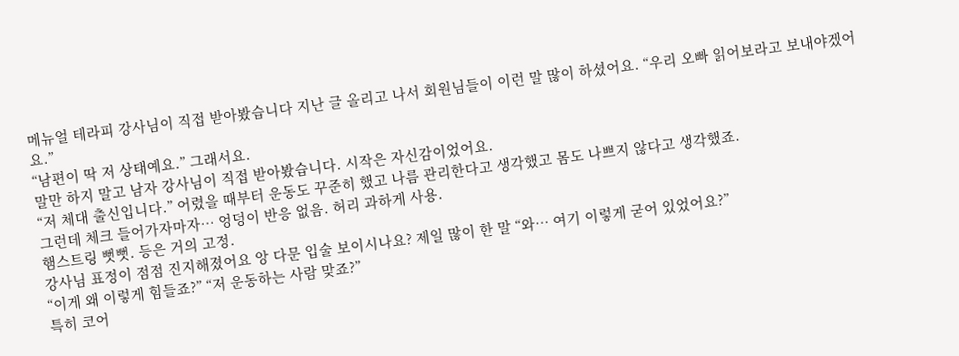메뉴얼 테라피 강사님이 직접 받아봤습니다 지난 글 올리고 나서 회원님들이 이런 말 많이 하셨어요. “우리 오빠 읽어보라고 보내야겠어요.”
“남편이 딱 저 상태예요.” 그래서요.
말만 하지 말고 남자 강사님이 직접 받아봤습니다. 시작은 자신감이었어요.
“저 체대 출신입니다.” 어렸을 때부터 운동도 꾸준히 했고 나름 관리한다고 생각했고 몸도 나쁘지 않다고 생각했죠.
그런데 체크 들어가자마자… 엉덩이 반응 없음. 허리 과하게 사용.
햄스트링 뻣뻣. 등은 거의 고정.
강사님 표정이 점점 진지해졌어요 앙 다문 입술 보이시나요? 제일 많이 한 말 “와… 여기 이렇게 굳어 있었어요?”
“이게 왜 이렇게 힘들죠?” “저 운동하는 사람 맞죠?”
특히 코어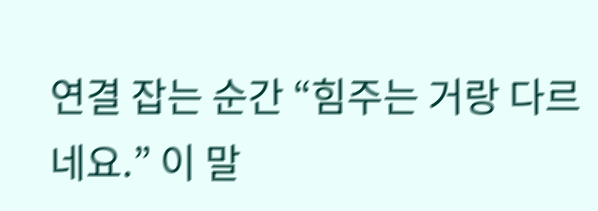연결 잡는 순간 “힘주는 거랑 다르네요.” 이 말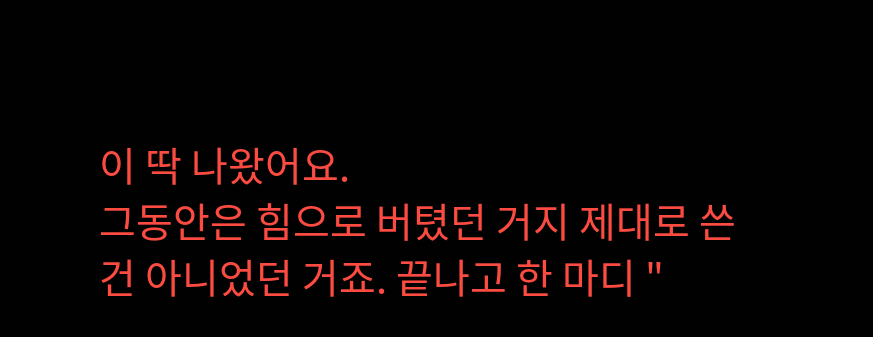이 딱 나왔어요.
그동안은 힘으로 버텼던 거지 제대로 쓴 건 아니었던 거죠. 끝나고 한 마디 "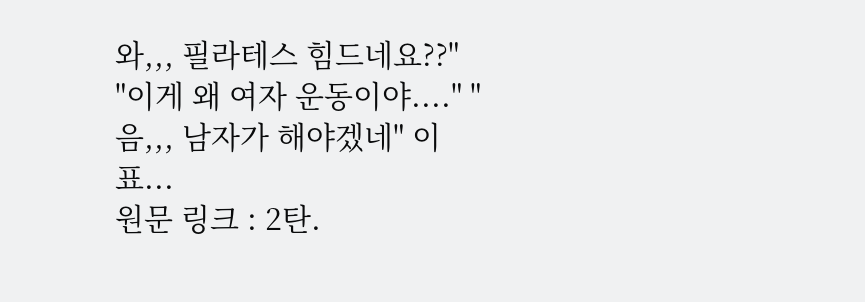와,,, 필라테스 힘드네요??"
"이게 왜 여자 운동이야...." "음,,, 남자가 해야겠네" 이 표...
원문 링크 : 2탄.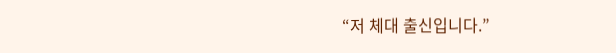“저 체대 출신입니다.”